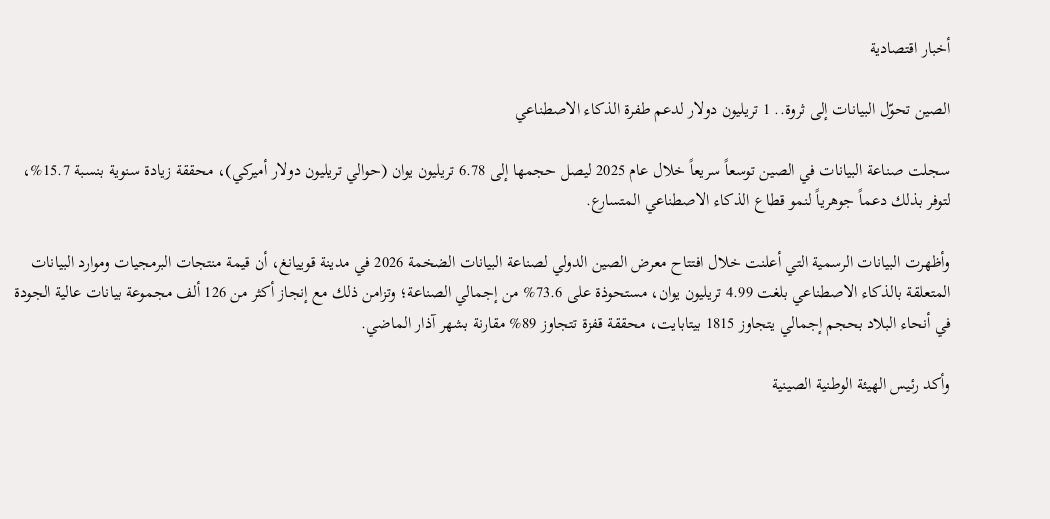أخبار اقتصادية

الصين تحوّل البيانات إلى ثروة.. 1 تريليون دولار لدعم طفرة الذكاء الاصطناعي

سجلت صناعة البيانات في الصين توسعاً سريعاً خلال عام 2025 ليصل حجمها إلى 6.78 تريليون يوان (حوالي تريليون دولار أميركي)، محققة زيادة سنوية بنسبة 15.7%، لتوفر بذلك دعماً جوهرياً لنمو قطاع الذكاء الاصطناعي المتسارع.

وأظهرت البيانات الرسمية التي أعلنت خلال افتتاح معرض الصين الدولي لصناعة البيانات الضخمة 2026 في مدينة قوييانغ، أن قيمة منتجات البرمجيات وموارد البيانات المتعلقة بالذكاء الاصطناعي بلغت 4.99 تريليون يوان، مستحوذة على 73.6% من إجمالي الصناعة؛ وتزامن ذلك مع إنجاز أكثر من 126 ألف مجموعة بيانات عالية الجودة في أنحاء البلاد بحجم إجمالي يتجاوز 1815 بيتابايت، محققة قفزة تتجاوز 89% مقارنة بشهر آذار الماضي.

وأكد رئيس الهيئة الوطنية الصينية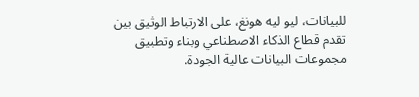للبيانات، ليو ليه هونغ، على الارتباط الوثيق بين تقدم قطاع الذكاء الاصطناعي وبناء وتطبيق مجموعات البيانات عالية الجودة.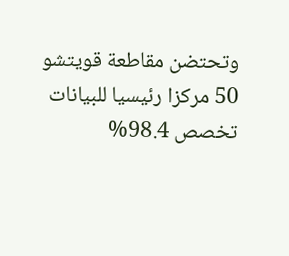وتحتضن مقاطعة قويتشو 50 مركزا رئيسيا للبيانات تخصص 98.4%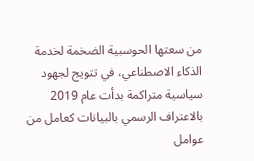من سعتها الحوسبية الضخمة لخدمة الذكاء الاصطناعي، في تتويج لجهود سياسية متراكمة بدأت عام 2019 بالاعتراف الرسمي بالبيانات كعامل من عوامل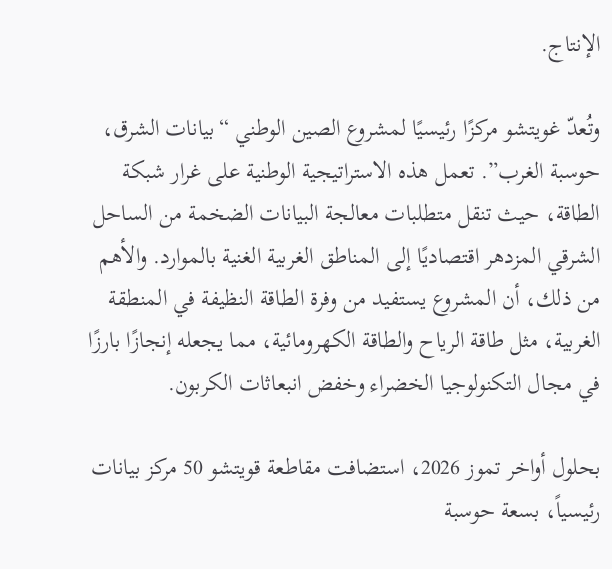الإنتاج.

وتُعدّ غويتشو مركزًا رئيسيًا لمشروع الصين الوطني “بيانات الشرق، حوسبة الغرب”. تعمل هذه الاستراتيجية الوطنية على غرار شبكة الطاقة، حيث تنقل متطلبات معالجة البيانات الضخمة من الساحل الشرقي المزدهر اقتصاديًا إلى المناطق الغربية الغنية بالموارد. والأهم من ذلك، أن المشروع يستفيد من وفرة الطاقة النظيفة في المنطقة الغربية، مثل طاقة الرياح والطاقة الكهرومائية، مما يجعله إنجازًا بارزًا في مجال التكنولوجيا الخضراء وخفض انبعاثات الكربون.

بحلول أواخر تموز 2026، استضافت مقاطعة قويتشو 50 مركز بيانات رئيسياً، بسعة حوسبة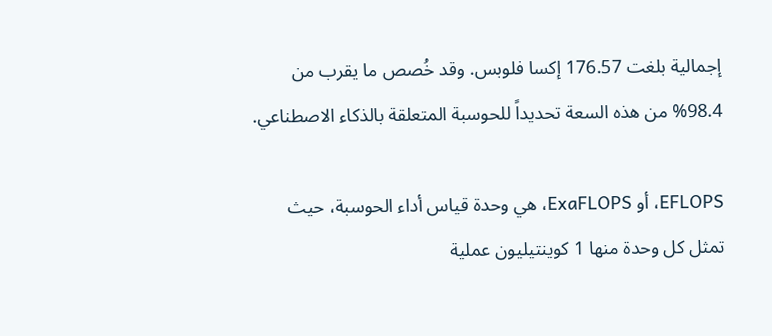إجمالية بلغت 176.57 إكسا فلوبس. وقد خُصص ما يقرب من 98.4% من هذه السعة تحديداً للحوسبة المتعلقة بالذكاء الاصطناعي.

EFLOPS، أو ExaFLOPS، هي وحدة قياس أداء الحوسبة، حيث تمثل كل وحدة منها 1 كوينتيليون عملية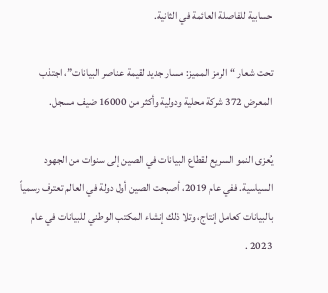حسابية للفاصلة العائمة في الثانية.

تحت شعار “الرمز المميز: مسار جديد لقيمة عناصر البيانات”، اجتذب المعرض 372 شركة محلية ودولية وأكثر من 16000 ضيف مسجل.

يُعزى النمو السريع لقطاع البيانات في الصين إلى سنوات من الجهود السياسية. ففي عام 2019، أصبحت الصين أول دولة في العالم تعترف رسمياً بالبيانات كعامل إنتاج، وتلا ذلك إنشاء المكتب الوطني للبيانات في عام 2023 .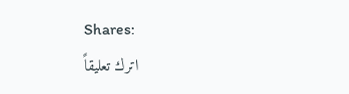Shares:
اترك تعليقاً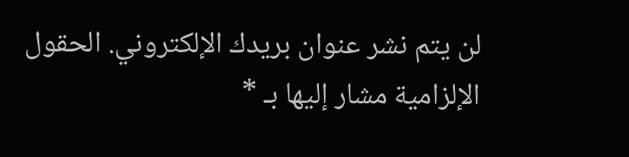لن يتم نشر عنوان بريدك الإلكتروني. الحقول الإلزامية مشار إليها بـ *